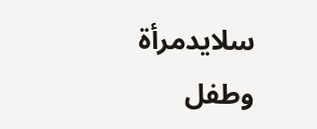سلايدمرأة وطفل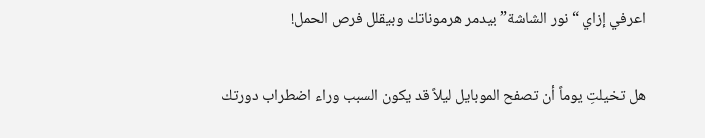اعرفي إزاي “نور الشاشة” بيدمر هرموناتك وبيقلل فرص الحمل!

هل تخيلتِ يوماً أن تصفح الموبايل ليلاً قد يكون السبب وراء اضطراب دورتك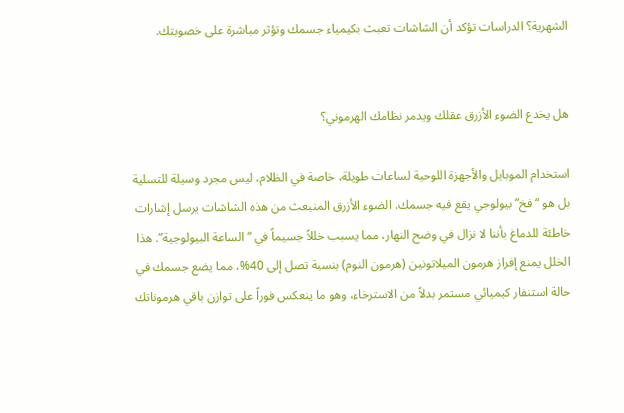الشهرية؟ الدراسات تؤكد أن الشاشات تعبث بكيمياء جسمك وتؤثر مباشرة على خصوبتك.


هل يخدع الضوء الأزرق عقلك ويدمر نظامك الهرموني؟

استخدام الموبايل والأجهزة اللوحية لساعات طويلة، خاصة في الظلام، ليس مجرد وسيلة للتسلية بل هو “فخ” بيولوجي يقع فيه جسمك. الضوء الأزرق المنبعث من هذه الشاشات يرسل إشارات خاطئة للدماغ بأننا لا نزال في وضح النهار، مما يسبب خللاً جسيماً في “الساعة البيولوجية”. هذا الخلل يمنع إفراز هرمون الميلاتونين (هرمون النوم) بنسبة تصل إلى 40%، مما يضع جسمك في حالة استنفار كيميائي مستمر بدلاً من الاسترخاء، وهو ما ينعكس فوراً على توازن باقي هرموناتك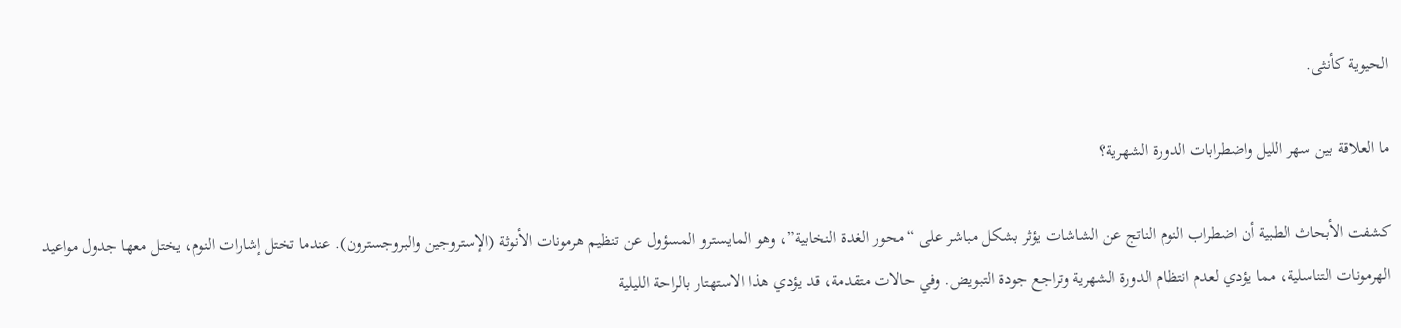الحيوية كأنثى.

ما العلاقة بين سهر الليل واضطرابات الدورة الشهرية؟

كشفت الأبحاث الطبية أن اضطراب النوم الناتج عن الشاشات يؤثر بشكل مباشر على “محور الغدة النخابية”، وهو المايسترو المسؤول عن تنظيم هرمونات الأنوثة (الإستروجين والبروجسترون). عندما تختل إشارات النوم، يختل معها جدول مواعيد الهرمونات التناسلية، مما يؤدي لعدم انتظام الدورة الشهرية وتراجع جودة التبويض. وفي حالات متقدمة، قد يؤدي هذا الاستهتار بالراحة الليلية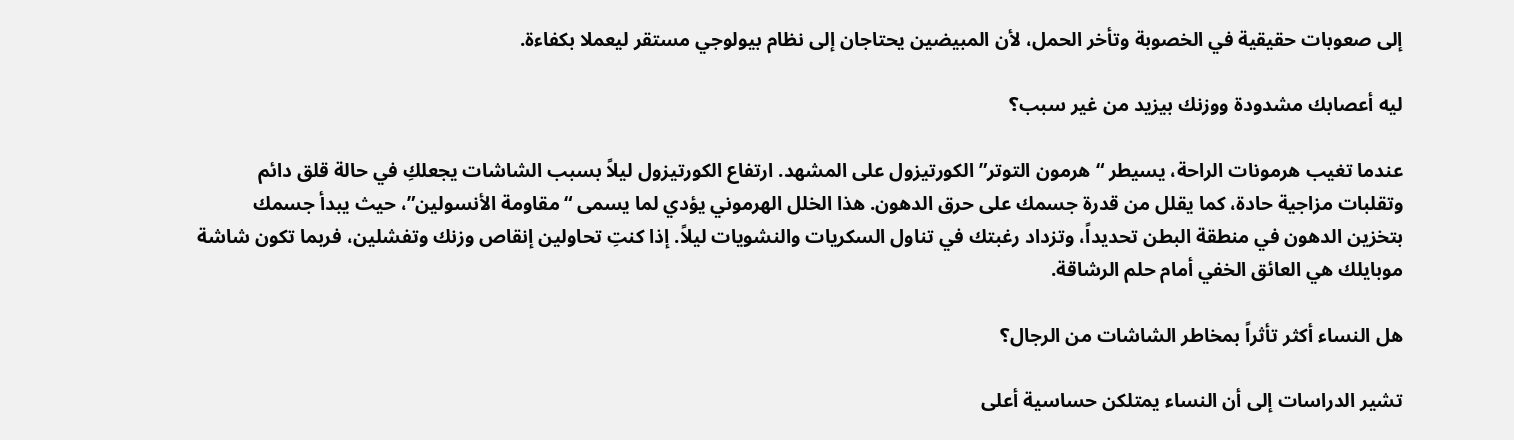إلى صعوبات حقيقية في الخصوبة وتأخر الحمل، لأن المبيضين يحتاجان إلى نظام بيولوجي مستقر ليعملا بكفاءة.

ليه أعصابك مشدودة ووزنك بيزيد من غير سبب؟

عندما تغيب هرمونات الراحة، يسيطر “هرمون التوتر” الكورتيزول على المشهد. ارتفاع الكورتيزول ليلاً بسبب الشاشات يجعلكِ في حالة قلق دائم وتقلبات مزاجية حادة، كما يقلل من قدرة جسمك على حرق الدهون. هذا الخلل الهرموني يؤدي لما يسمى “مقاومة الأنسولين”، حيث يبدأ جسمك بتخزين الدهون في منطقة البطن تحديداً، وتزداد رغبتك في تناول السكريات والنشويات ليلاً. إذا كنتِ تحاولين إنقاص وزنك وتفشلين، فربما تكون شاشة موبايلك هي العائق الخفي أمام حلم الرشاقة.

هل النساء أكثر تأثراً بمخاطر الشاشات من الرجال؟

تشير الدراسات إلى أن النساء يمتلكن حساسية أعلى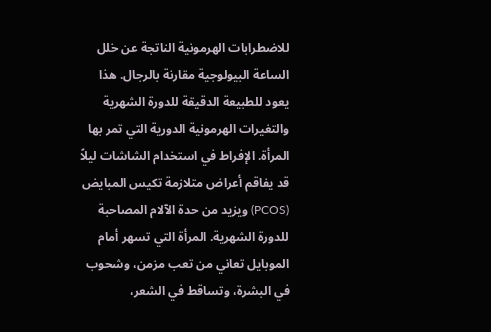للاضطرابات الهرمونية الناتجة عن خلل الساعة البيولوجية مقارنة بالرجال. هذا يعود للطبيعة الدقيقة للدورة الشهرية والتغيرات الهرمونية الدورية التي تمر بها المرأة. الإفراط في استخدام الشاشات ليلاً قد يفاقم أعراض متلازمة تكيس المبايض (PCOS) ويزيد من حدة الآلام المصاحبة للدورة الشهرية. المرأة التي تسهر أمام الموبايل تعاني من تعب مزمن، وشحوب في البشرة، وتساقط في الشعر،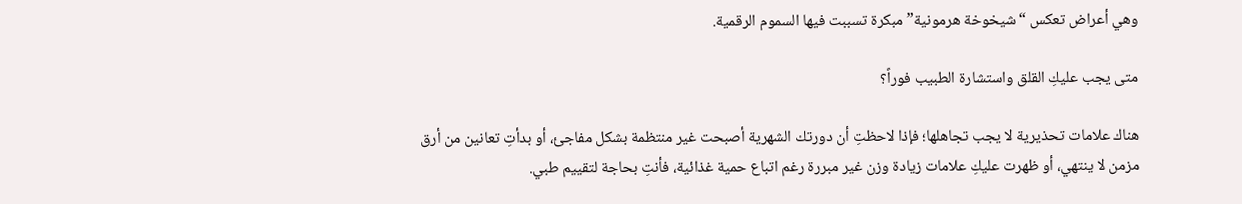وهي أعراض تعكس “شيخوخة هرمونية” مبكرة تسببت فيها السموم الرقمية.

متى يجب عليكِ القلق واستشارة الطبيب فوراً؟

هناك علامات تحذيرية لا يجب تجاهلها؛ فإذا لاحظتِ أن دورتك الشهرية أصبحت غير منتظمة بشكل مفاجئ، أو بدأتِ تعانين من أرق مزمن لا ينتهي، أو ظهرت عليكِ علامات زيادة وزن غير مبررة رغم اتباع حمية غذائية، فأنتِ بحاجة لتقييم طبي.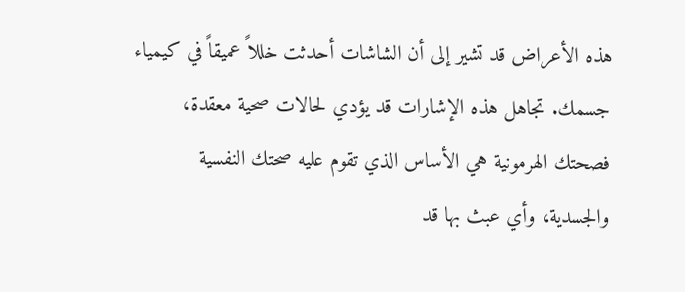هذه الأعراض قد تشير إلى أن الشاشات أحدثت خللاً عميقاً في كيمياء جسمك. تجاهل هذه الإشارات قد يؤدي لحالات صحية معقدة، فصحتك الهرمونية هي الأساس الذي تقوم عليه صحتك النفسية والجسدية، وأي عبث بها قد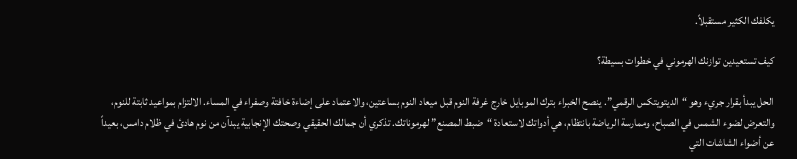يكلفك الكثير مستقبلاً.

كيف تستعيدين توازنك الهرموني في خطوات بسيطة؟

الحل يبدأ بقرار جريء وهو “الديتويتكس الرقمي”. ينصح الخبراء بترك الموبايل خارج غرفة النوم قبل ميعاد النوم بساعتين، والاعتماد على إضاءة خافتة وصفراء في المساء. الالتزام بمواعيد ثابتة للنوم، والتعرض لضوء الشمس في الصباح، وممارسة الرياضة بانتظام، هي أدواتك لاستعادة “ضبط المصنع” لهرموناتك. تذكري أن جمالك الحقيقي وصحتك الإنجابية يبدآن من نوم هادئ في ظلام دامس، بعيداً عن أضواء الشاشات التي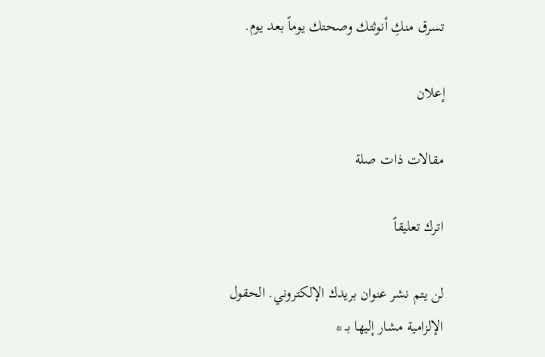تسرق منكِ أنوثتك وصحتك يوماً بعد يوم.

إعلان

مقالات ذات صلة

اترك تعليقاً

لن يتم نشر عنوان بريدك الإلكتروني. الحقول الإلزامية مشار إليها بـ *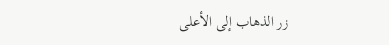زر الذهاب إلى الأعلى